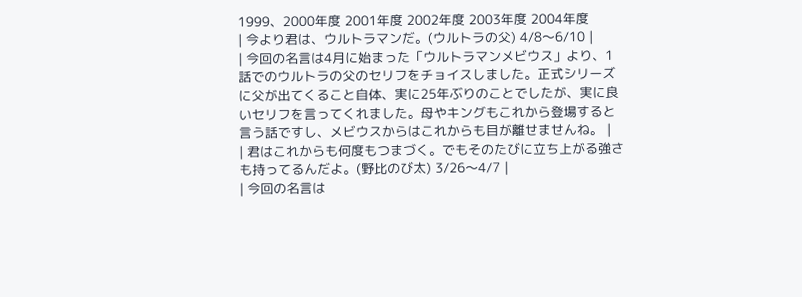1999、2000年度 2001年度 2002年度 2003年度 2004年度
| 今より君は、ウルトラマンだ。(ウルトラの父) 4/8〜6/10 |
| 今回の名言は4月に始まった「ウルトラマンメビウス」より、1話でのウルトラの父のセリフをチョイスしました。正式シリーズに父が出てくること自体、実に25年ぶりのことでしたが、実に良いセリフを言ってくれました。母やキングもこれから登場すると言う話ですし、メビウスからはこれからも目が離せませんね。 |
| 君はこれからも何度もつまづく。でもそのたびに立ち上がる強さも持ってるんだよ。(野比のび太) 3/26〜4/7 |
| 今回の名言は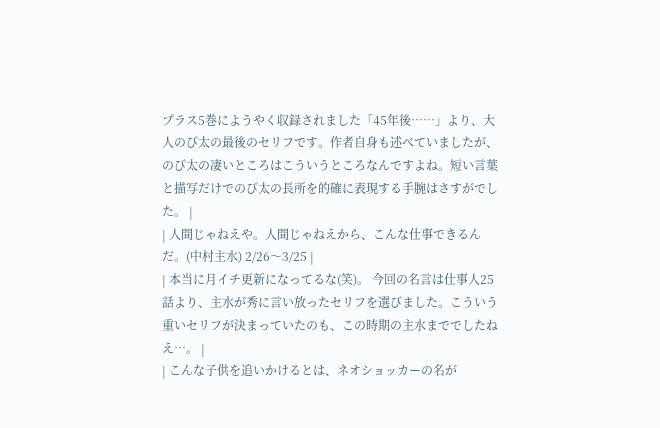プラス5巻にようやく収録されました「45年後……」より、大人のび太の最後のセリフです。作者自身も述べていましたが、のび太の凄いところはこういうところなんですよね。短い言葉と描写だけでのび太の長所を的確に表現する手腕はさすがでした。 |
| 人間じゃねえや。人間じゃねえから、こんな仕事できるんだ。(中村主水) 2/26〜3/25 |
| 本当に月イチ更新になってるな(笑)。 今回の名言は仕事人25話より、主水が秀に言い放ったセリフを選びました。こういう重いセリフが決まっていたのも、この時期の主水まででしたねえ…。 |
| こんな子供を追いかけるとは、ネオショッカーの名が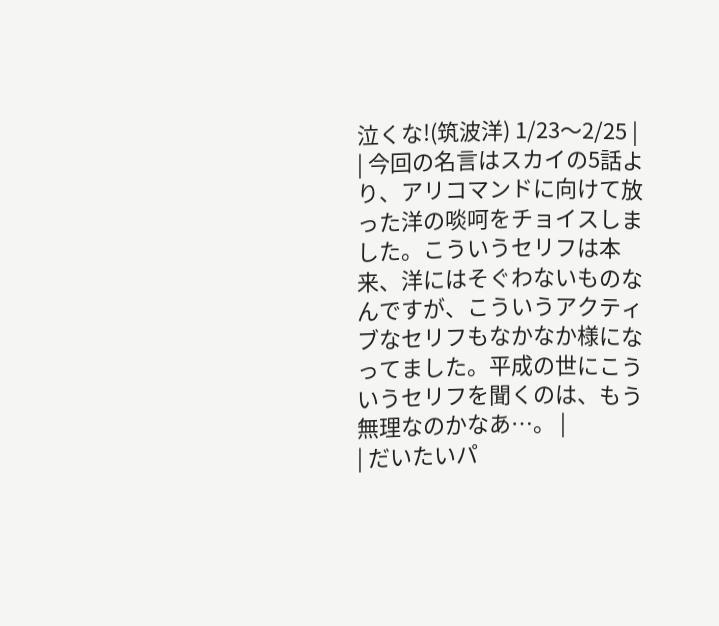泣くな!(筑波洋) 1/23〜2/25 |
| 今回の名言はスカイの5話より、アリコマンドに向けて放った洋の啖呵をチョイスしました。こういうセリフは本来、洋にはそぐわないものなんですが、こういうアクティブなセリフもなかなか様になってました。平成の世にこういうセリフを聞くのは、もう無理なのかなあ…。 |
| だいたいパ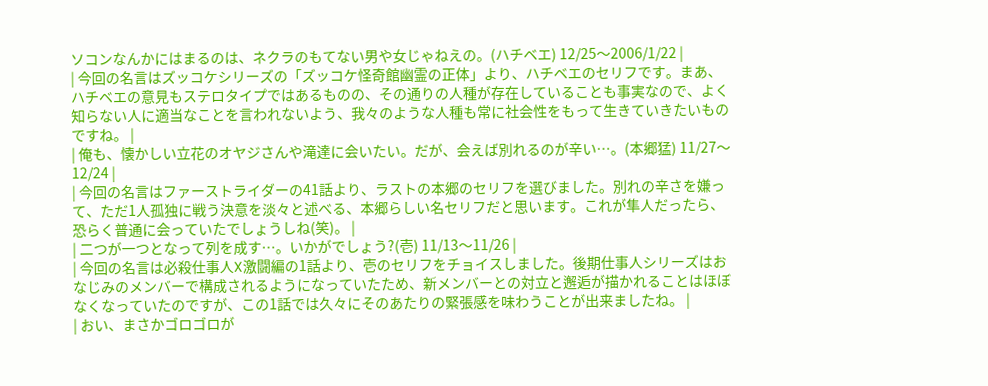ソコンなんかにはまるのは、ネクラのもてない男や女じゃねえの。(ハチベエ) 12/25〜2006/1/22 |
| 今回の名言はズッコケシリーズの「ズッコケ怪奇館幽霊の正体」より、ハチベエのセリフです。まあ、ハチベエの意見もステロタイプではあるものの、その通りの人種が存在していることも事実なので、よく知らない人に適当なことを言われないよう、我々のような人種も常に社会性をもって生きていきたいものですね。 |
| 俺も、懐かしい立花のオヤジさんや滝達に会いたい。だが、会えば別れるのが辛い…。(本郷猛) 11/27〜12/24 |
| 今回の名言はファーストライダーの41話より、ラストの本郷のセリフを選びました。別れの辛さを嫌って、ただ1人孤独に戦う決意を淡々と述べる、本郷らしい名セリフだと思います。これが隼人だったら、恐らく普通に会っていたでしょうしね(笑)。 |
| 二つが一つとなって列を成す…。いかがでしょう?(壱) 11/13〜11/26 |
| 今回の名言は必殺仕事人X激闘編の1話より、壱のセリフをチョイスしました。後期仕事人シリーズはおなじみのメンバーで構成されるようになっていたため、新メンバーとの対立と邂逅が描かれることはほぼなくなっていたのですが、この1話では久々にそのあたりの緊張感を味わうことが出来ましたね。 |
| おい、まさかゴロゴロが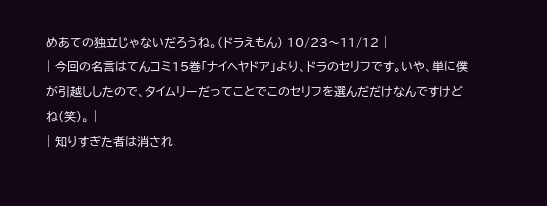めあての独立じゃないだろうね。(ドラえもん) 10/23〜11/12 |
| 今回の名言はてんコミ15巻「ナイヘヤドア」より、ドラのセリフです。いや、単に僕が引越ししたので、タイムリーだってことでこのセリフを選んだだけなんですけどね(笑)。 |
| 知りすぎた者は消され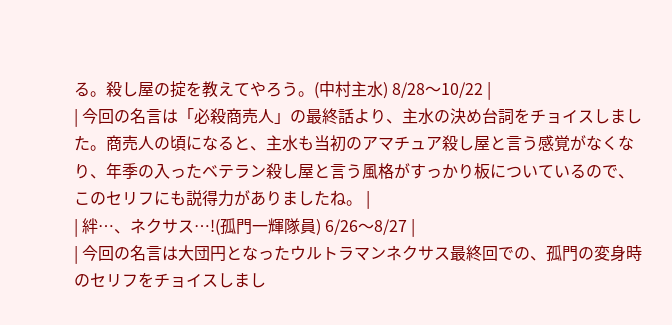る。殺し屋の掟を教えてやろう。(中村主水) 8/28〜10/22 |
| 今回の名言は「必殺商売人」の最終話より、主水の決め台詞をチョイスしました。商売人の頃になると、主水も当初のアマチュア殺し屋と言う感覚がなくなり、年季の入ったベテラン殺し屋と言う風格がすっかり板についているので、このセリフにも説得力がありましたね。 |
| 絆…、ネクサス…!(孤門一輝隊員) 6/26〜8/27 |
| 今回の名言は大団円となったウルトラマンネクサス最終回での、孤門の変身時のセリフをチョイスしまし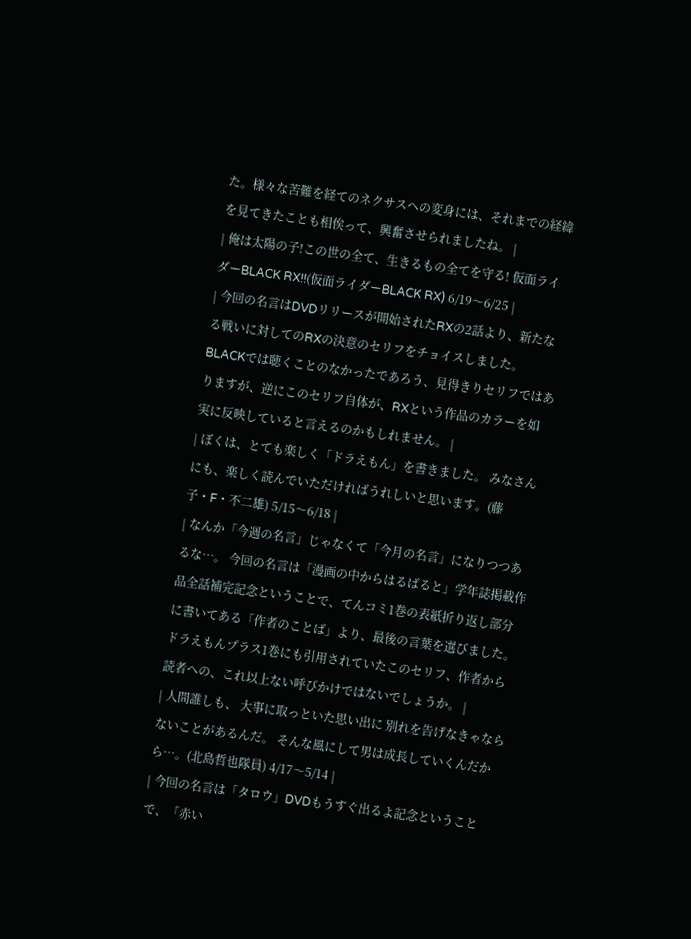た。様々な苦難を経てのネクサスへの変身には、それまでの経緯を見てきたことも相俟って、興奮させられましたね。 |
| 俺は太陽の子!この世の全て、生きるもの全てを守る! 仮面ライダーBLACK RX!!(仮面ライダーBLACK RX) 6/19〜6/25 |
| 今回の名言はDVDリリースが開始されたRXの2話より、新たなる戦いに対してのRXの決意のセリフをチョイスしました。BLACKでは聴くことのなかったであろう、見得きりセリフではありますが、逆にこのセリフ自体が、RXという作品のカラーを如実に反映していると言えるのかもしれません。 |
| ぼくは、とても楽しく「ドラえもん」を書きました。 みなさんにも、楽しく読んでいただければうれしいと思います。(藤子・F・不二雄) 5/15〜6/18 |
| なんか「今週の名言」じゃなくて「今月の名言」になりつつあるな…。 今回の名言は「漫画の中からはるばると」学年誌掲載作品全話補完記念ということで、てんコミ1巻の表紙折り返し部分に書いてある「作者のことば」より、最後の言葉を選びました。ドラえもんプラス1巻にも引用されていたこのセリフ、作者から読者への、これ以上ない呼びかけではないでしょうか。 |
| 人間誰しも、 大事に取っといた思い出に 別れを告げなきゃならないことがあるんだ。 そんな風にして男は成長していくんだから…。(北島哲也隊員) 4/17〜5/14 |
| 今回の名言は「タロウ」DVDもうすぐ出るよ記念ということで、「赤い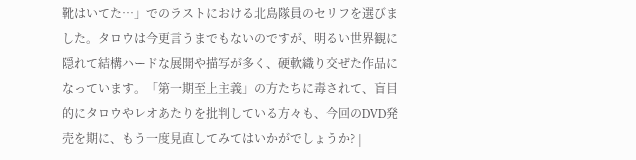靴はいてた…」でのラストにおける北島隊員のセリフを選びました。タロウは今更言うまでもないのですが、明るい世界観に隠れて結構ハードな展開や描写が多く、硬軟織り交ぜた作品になっています。「第一期至上主義」の方たちに毒されて、盲目的にタロウやレオあたりを批判している方々も、今回のDVD発売を期に、もう一度見直してみてはいかがでしょうか? |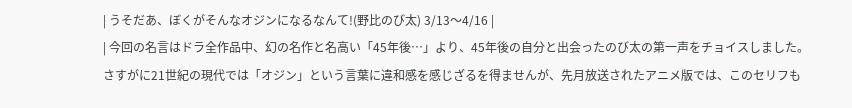| うそだあ、ぼくがそんなオジンになるなんて!(野比のび太) 3/13〜4/16 |
| 今回の名言はドラ全作品中、幻の名作と名高い「45年後…」より、45年後の自分と出会ったのび太の第一声をチョイスしました。さすがに21世紀の現代では「オジン」という言葉に違和感を感じざるを得ませんが、先月放送されたアニメ版では、このセリフも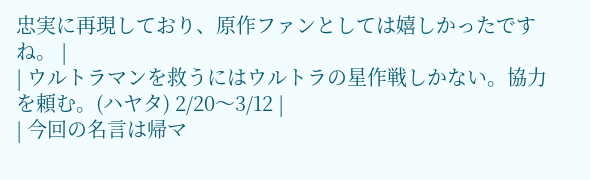忠実に再現しており、原作ファンとしては嬉しかったですね。 |
| ウルトラマンを救うにはウルトラの星作戦しかない。協力を頼む。(ハヤタ) 2/20〜3/12 |
| 今回の名言は帰マ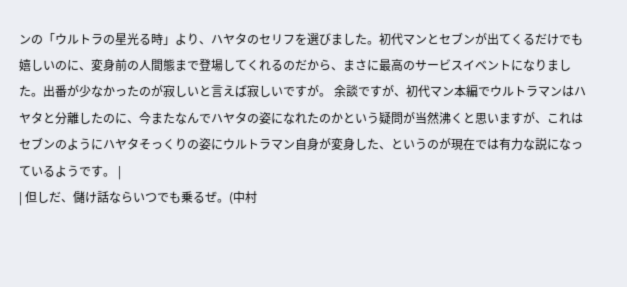ンの「ウルトラの星光る時」より、ハヤタのセリフを選びました。初代マンとセブンが出てくるだけでも嬉しいのに、変身前の人間態まで登場してくれるのだから、まさに最高のサービスイベントになりました。出番が少なかったのが寂しいと言えば寂しいですが。 余談ですが、初代マン本編でウルトラマンはハヤタと分離したのに、今またなんでハヤタの姿になれたのかという疑問が当然沸くと思いますが、これはセブンのようにハヤタそっくりの姿にウルトラマン自身が変身した、というのが現在では有力な説になっているようです。 |
| 但しだ、儲け話ならいつでも乗るぜ。(中村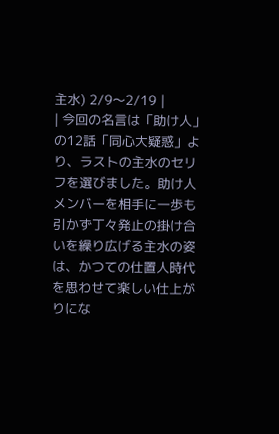主水) 2/9〜2/19 |
| 今回の名言は「助け人」の12話「同心大疑惑」より、ラストの主水のセリフを選びました。助け人メンバーを相手に一歩も引かず丁々発止の掛け合いを繰り広げる主水の姿は、かつての仕置人時代を思わせて楽しい仕上がりにな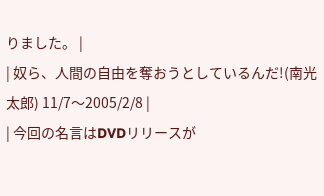りました。 |
| 奴ら、人間の自由を奪おうとしているんだ!(南光太郎) 11/7〜2005/2/8 |
| 今回の名言はDVDリリースが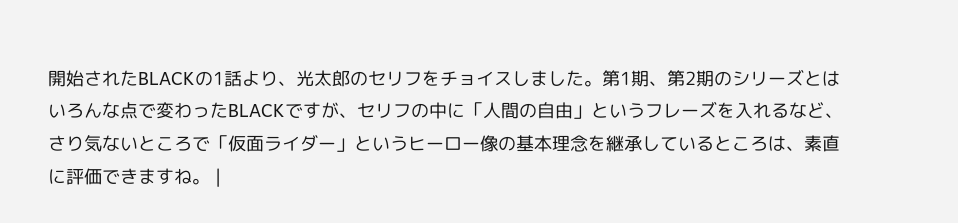開始されたBLACKの1話より、光太郎のセリフをチョイスしました。第1期、第2期のシリーズとはいろんな点で変わったBLACKですが、セリフの中に「人間の自由」というフレーズを入れるなど、さり気ないところで「仮面ライダー」というヒーロー像の基本理念を継承しているところは、素直に評価できますね。 |